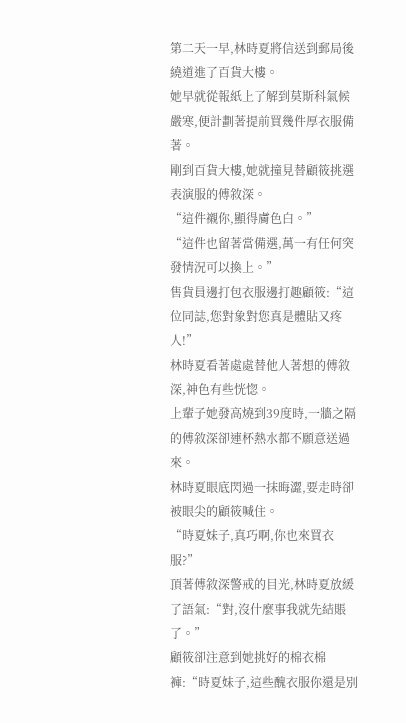第二天一早,林時夏將信送到郵局後繞道進了百貨大樓。
她早就從報紙上了解到莫斯科氣候嚴寒,便計劃著提前買幾件厚衣服備著。
剛到百貨大樓,她就撞見替顧筱挑選表演服的傅敘深。
“這件襯你,顯得膚色白。”
“這件也留著當備選,萬一有任何突發情況可以換上。”
售貨員邊打包衣服邊打趣顧筱:“這位同誌,您對象對您真是體貼又疼人!”
林時夏看著處處替他人著想的傅敘深,神色有些恍惚。
上輩子她發高燒到39度時,一牆之隔的傅敘深卻連杯熱水都不願意送過來。
林時夏眼底閃過一抹晦澀,要走時卻被眼尖的顧筱喊住。
“時夏妹子,真巧啊,你也來買衣服?”
頂著傅敘深警戒的目光,林時夏放緩了語氣:“對,沒什麼事我就先結賬了。”
顧筱卻注意到她挑好的棉衣棉褲:“時夏妹子,這些醜衣服你還是別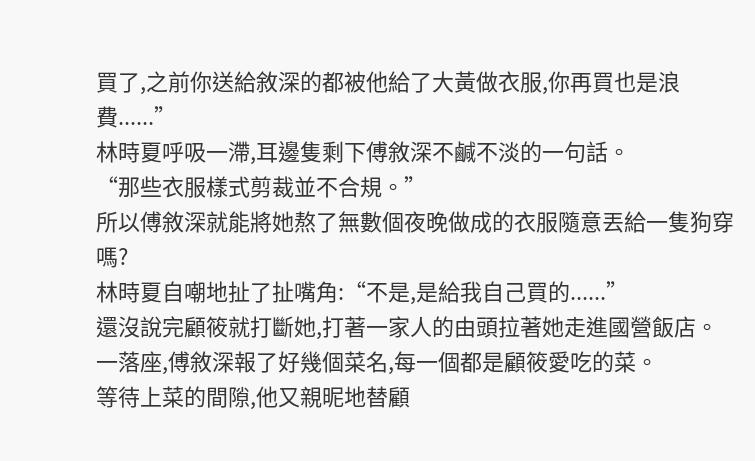買了,之前你送給敘深的都被他給了大黃做衣服,你再買也是浪費......”
林時夏呼吸一滯,耳邊隻剩下傅敘深不鹹不淡的一句話。
“那些衣服樣式剪裁並不合規。”
所以傅敘深就能將她熬了無數個夜晚做成的衣服隨意丟給一隻狗穿嗎?
林時夏自嘲地扯了扯嘴角:“不是,是給我自己買的......”
還沒說完顧筱就打斷她,打著一家人的由頭拉著她走進國營飯店。
一落座,傅敘深報了好幾個菜名,每一個都是顧筱愛吃的菜。
等待上菜的間隙,他又親昵地替顧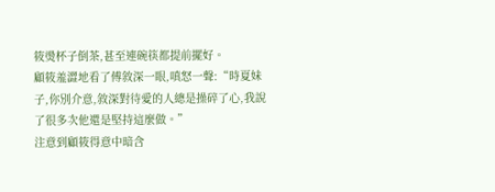筱燙杯子倒茶,甚至連碗筷都提前擺好。
顧筱羞澀地看了傅敘深一眼,嗔怒一聲:“時夏妹子,你別介意,敘深對待愛的人總是操碎了心,我說了很多次他還是堅持這麼做。”
注意到顧筱得意中暗含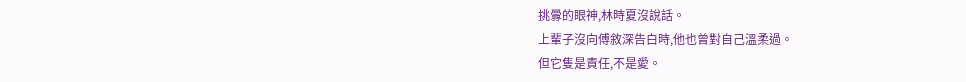挑釁的眼神,林時夏沒說話。
上輩子沒向傅敘深告白時,他也曾對自己溫柔過。
但它隻是責任,不是愛。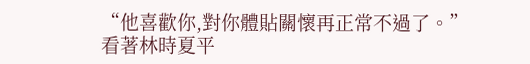“他喜歡你,對你體貼關懷再正常不過了。”
看著林時夏平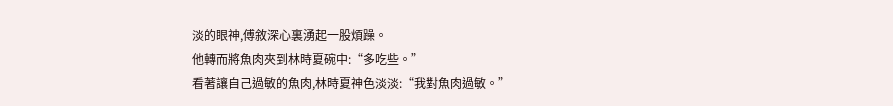淡的眼神,傅敘深心裏湧起一股煩躁。
他轉而將魚肉夾到林時夏碗中:“多吃些。”
看著讓自己過敏的魚肉,林時夏神色淡淡:“我對魚肉過敏。”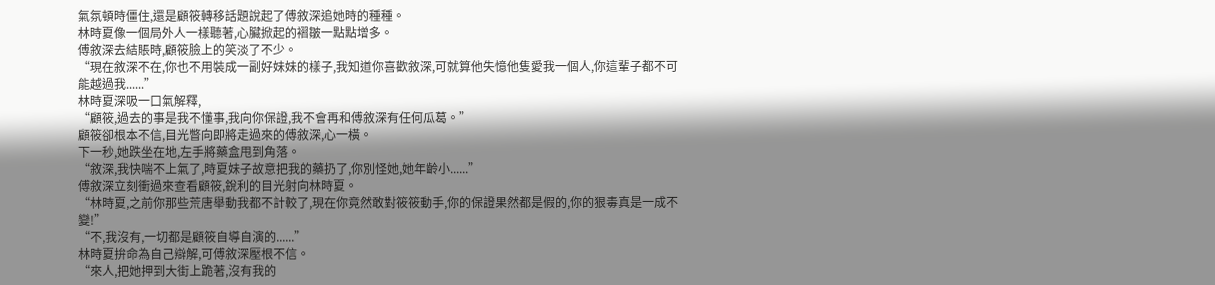氣氛頓時僵住,還是顧筱轉移話題說起了傅敘深追她時的種種。
林時夏像一個局外人一樣聽著,心臟掀起的褶皺一點點增多。
傅敘深去結賬時,顧筱臉上的笑淡了不少。
“現在敘深不在,你也不用裝成一副好妹妹的樣子,我知道你喜歡敘深,可就算他失憶他隻愛我一個人,你這輩子都不可能越過我......”
林時夏深吸一口氣解釋,
“顧筱,過去的事是我不懂事,我向你保證,我不會再和傅敘深有任何瓜葛。”
顧筱卻根本不信,目光瞥向即將走過來的傅敘深,心一橫。
下一秒,她跌坐在地,左手將藥盒甩到角落。
“敘深,我快喘不上氣了,時夏妹子故意把我的藥扔了,你別怪她,她年齡小......”
傅敘深立刻衝過來查看顧筱,銳利的目光射向林時夏。
“林時夏,之前你那些荒唐舉動我都不計較了,現在你竟然敢對筱筱動手,你的保證果然都是假的,你的狠毒真是一成不變!”
“不,我沒有,一切都是顧筱自導自演的......”
林時夏拚命為自己辯解,可傅敘深壓根不信。
“來人,把她押到大街上跪著,沒有我的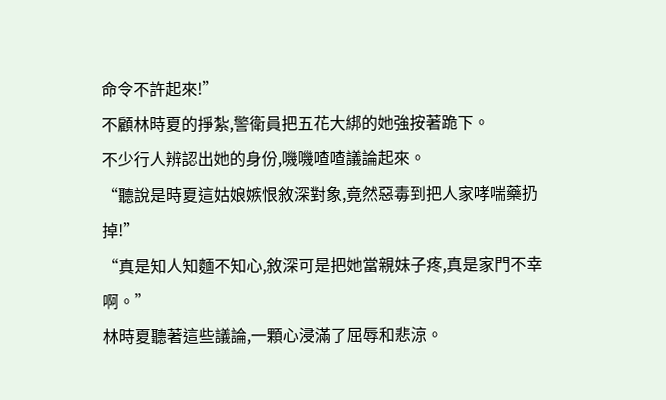命令不許起來!”
不顧林時夏的掙紮,警衛員把五花大綁的她強按著跪下。
不少行人辨認出她的身份,嘰嘰喳喳議論起來。
“聽說是時夏這姑娘嫉恨敘深對象,竟然惡毒到把人家哮喘藥扔掉!”
“真是知人知麵不知心,敘深可是把她當親妹子疼,真是家門不幸啊。”
林時夏聽著這些議論,一顆心浸滿了屈辱和悲涼。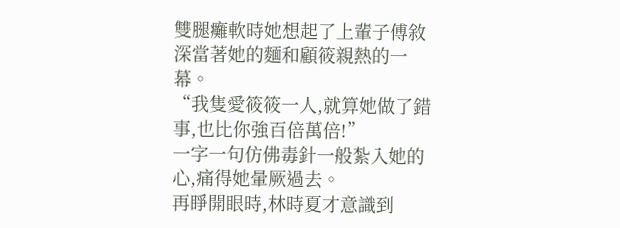雙腿癱軟時她想起了上輩子傅敘深當著她的麵和顧筱親熱的一幕。
“我隻愛筱筱一人,就算她做了錯事,也比你強百倍萬倍!”
一字一句仿佛毒針一般紮入她的心,痛得她暈厥過去。
再睜開眼時,林時夏才意識到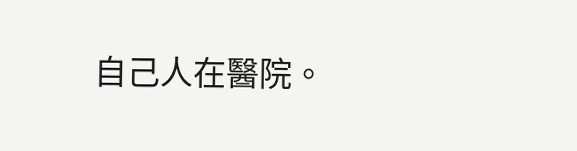自己人在醫院。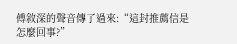傅敘深的聲音傳了過來:“這封推薦信是怎麼回事?”